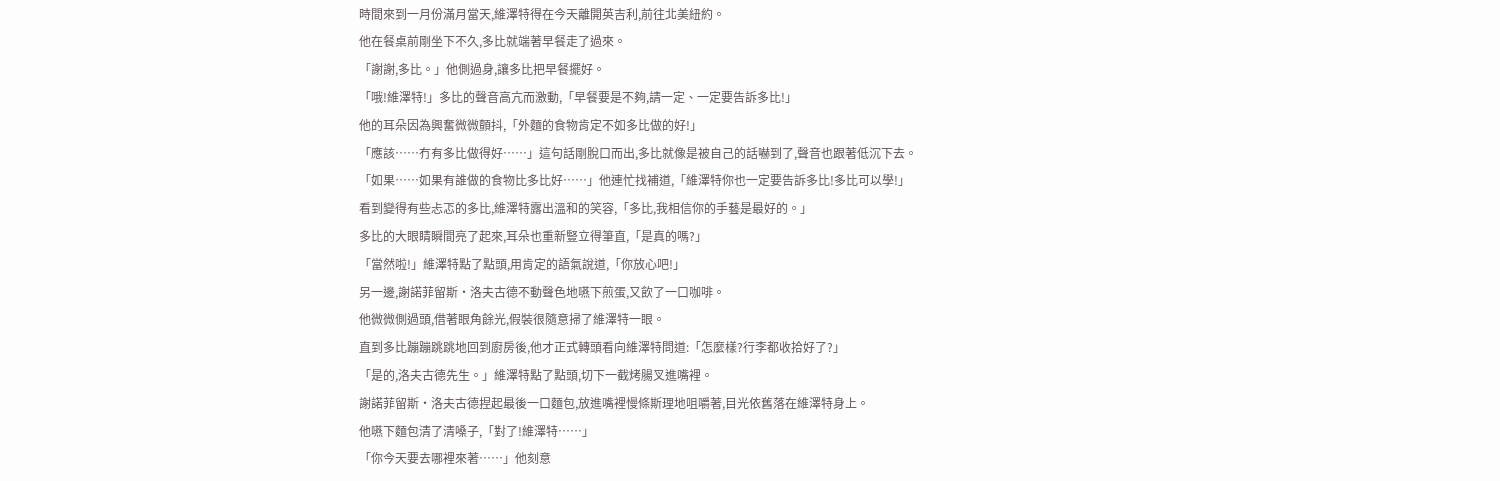時間來到一月份滿月當天,維澤特得在今天離開英吉利,前往北美紐約。
他在餐桌前剛坐下不久,多比就端著早餐走了過來。
「謝謝,多比。」他側過身,讓多比把早餐擺好。
「哦!維澤特!」多比的聲音高亢而激動,「早餐要是不夠,請一定、一定要告訴多比!」
他的耳朵因為興奮微微顫抖,「外麵的食物肯定不如多比做的好!」
「應該……冇有多比做得好……」這句話剛脫口而出,多比就像是被自己的話嚇到了,聲音也跟著低沉下去。
「如果……如果有誰做的食物比多比好……」他連忙找補道,「維澤特你也一定要告訴多比!多比可以學!」
看到變得有些忐忑的多比,維澤特露出溫和的笑容,「多比,我相信你的手藝是最好的。」
多比的大眼睛瞬間亮了起來,耳朵也重新豎立得筆直,「是真的嗎?」
「當然啦!」維澤特點了點頭,用肯定的語氣說道,「你放心吧!」
另一邊,謝諾菲留斯·洛夫古德不動聲色地嚥下煎蛋,又飲了一口咖啡。
他微微側過頭,借著眼角餘光,假裝很隨意掃了維澤特一眼。
直到多比蹦蹦跳跳地回到廚房後,他才正式轉頭看向維澤特問道:「怎麼樣?行李都收拾好了?」
「是的,洛夫古德先生。」維澤特點了點頭,切下一截烤腸叉進嘴裡。
謝諾菲留斯·洛夫古德捏起最後一口麵包,放進嘴裡慢條斯理地咀嚼著,目光依舊落在維澤特身上。
他嚥下麵包清了清嗓子,「對了!維澤特……」
「你今天要去哪裡來著……」他刻意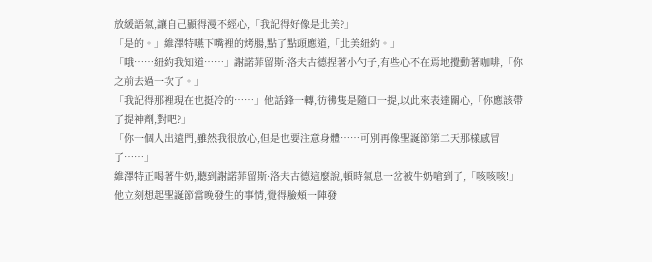放緩語氣,讓自己顯得漫不經心,「我記得好像是北美?」
「是的。」維澤特嚥下嘴裡的烤腸,點了點頭應道,「北美紐約。」
「哦……紐約我知道……」謝諾菲留斯·洛夫古德捏著小勺子,有些心不在焉地攪動著咖啡,「你之前去過一次了。」
「我記得那裡現在也挺冷的……」他話鋒一轉,彷彿隻是隨口一提,以此來表達關心,「你應該帶了提神劑,對吧?」
「你一個人出遠門,雖然我很放心,但是也要注意身體……可別再像聖誕節第二天那樣感冒了……」
維澤特正喝著牛奶,聽到謝諾菲留斯·洛夫古德這麼說,頓時氣息一岔被牛奶嗆到了,「咳咳咳!」
他立刻想起聖誕節當晚發生的事情,覺得臉頰一陣發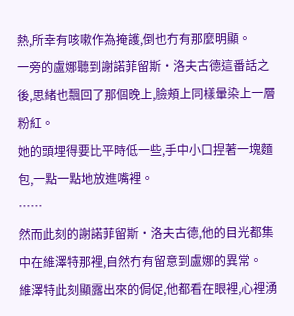熱,所幸有咳嗽作為掩護,倒也冇有那麼明顯。
一旁的盧娜聽到謝諾菲留斯·洛夫古德這番話之後,思緒也飄回了那個晚上,臉頰上同樣暈染上一層粉紅。
她的頭埋得要比平時低一些,手中小口捏著一塊麵包,一點一點地放進嘴裡。
……
然而此刻的謝諾菲留斯·洛夫古德,他的目光都集中在維澤特那裡,自然冇有留意到盧娜的異常。
維澤特此刻顯露出來的侷促,他都看在眼裡,心裡湧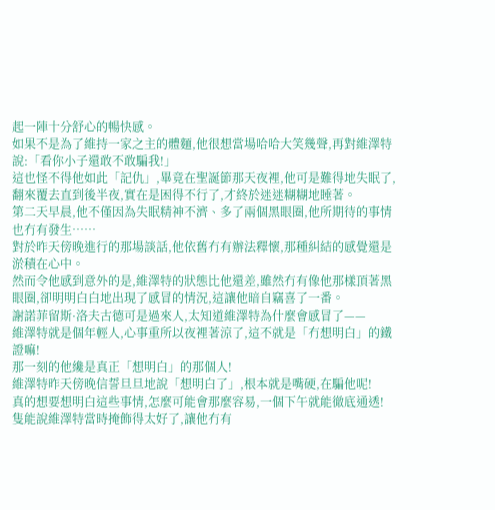起一陣十分舒心的暢快感。
如果不是為了維持一家之主的體麵,他很想當場哈哈大笑幾聲,再對維澤特說:「看你小子還敢不敢騙我!」
這也怪不得他如此「記仇」,畢竟在聖誕節那天夜裡,他可是難得地失眠了,翻來覆去直到後半夜,實在是困得不行了,才終於迷迷糊糊地睡著。
第二天早晨,他不僅因為失眠精神不濟、多了兩個黑眼圈,他所期待的事情也冇有發生……
對於昨天傍晚進行的那場談話,他依舊冇有辦法釋懷,那種糾結的感覺還是淤積在心中。
然而令他感到意外的是,維澤特的狀態比他還差,雖然冇有像他那樣頂著黑眼圈,卻明明白白地出現了感冒的情況,這讓他暗自竊喜了一番。
謝諾菲留斯·洛夫古德可是過來人,太知道維澤特為什麼會感冒了——
維澤特就是個年輕人,心事重所以夜裡著涼了,這不就是「冇想明白」的鐵證嘛!
那一刻的他纔是真正「想明白」的那個人!
維澤特昨天傍晚信誓旦旦地說「想明白了」,根本就是嘴硬,在騙他呢!
真的想要想明白這些事情,怎麼可能會那麼容易,一個下午就能徹底通透!
隻能說維澤特當時掩飾得太好了,讓他冇有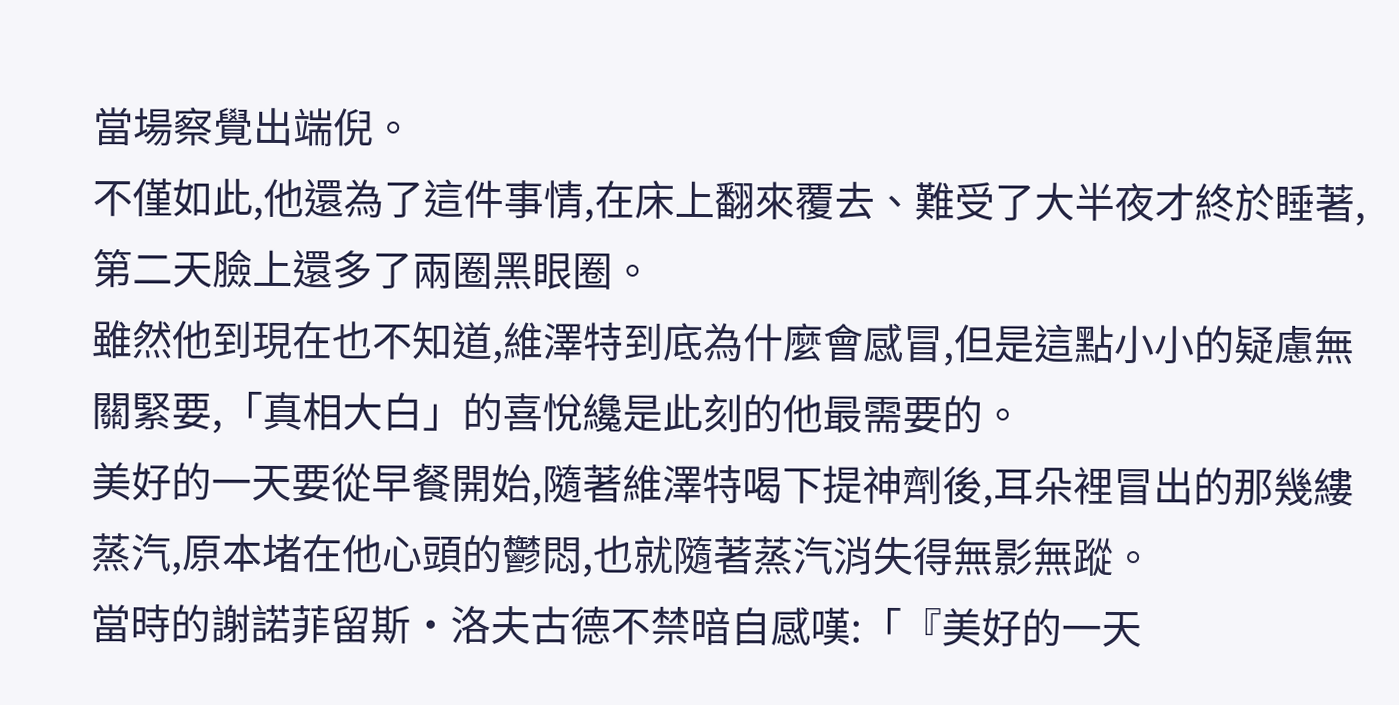當場察覺出端倪。
不僅如此,他還為了這件事情,在床上翻來覆去、難受了大半夜才終於睡著,第二天臉上還多了兩圈黑眼圈。
雖然他到現在也不知道,維澤特到底為什麼會感冒,但是這點小小的疑慮無關緊要,「真相大白」的喜悅纔是此刻的他最需要的。
美好的一天要從早餐開始,隨著維澤特喝下提神劑後,耳朵裡冒出的那幾縷蒸汽,原本堵在他心頭的鬱悶,也就隨著蒸汽消失得無影無蹤。
當時的謝諾菲留斯·洛夫古德不禁暗自感嘆:「『美好的一天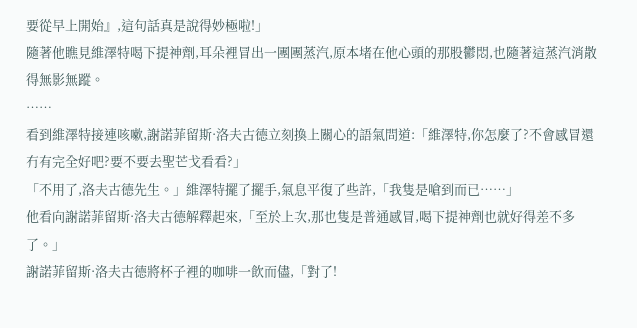要從早上開始』,這句話真是說得妙極啦!」
隨著他瞧見維澤特喝下提神劑,耳朵裡冒出一團團蒸汽,原本堵在他心頭的那股鬱悶,也隨著這蒸汽消散得無影無蹤。
……
看到維澤特接連咳嗽,謝諾菲留斯·洛夫古德立刻換上關心的語氣問道:「維澤特,你怎麼了?不會感冒還冇有完全好吧?要不要去聖芒戈看看?」
「不用了,洛夫古德先生。」維澤特擺了擺手,氣息平復了些許,「我隻是嗆到而已……」
他看向謝諾菲留斯·洛夫古德解釋起來,「至於上次,那也隻是普通感冒,喝下提神劑也就好得差不多了。」
謝諾菲留斯·洛夫古德將杯子裡的咖啡一飲而儘,「對了!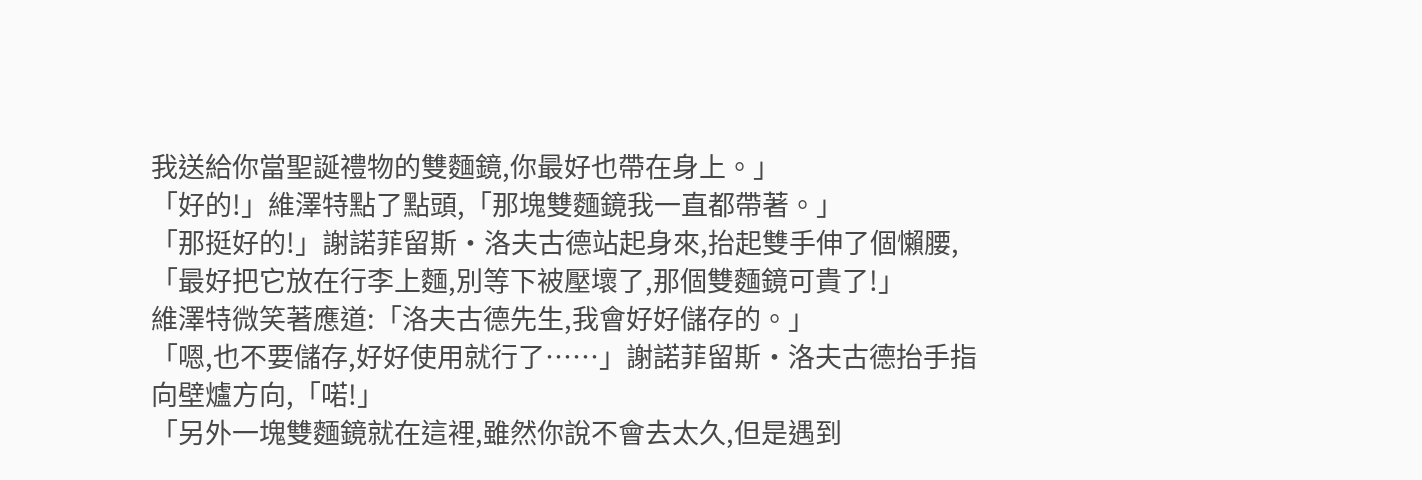我送給你當聖誕禮物的雙麵鏡,你最好也帶在身上。」
「好的!」維澤特點了點頭,「那塊雙麵鏡我一直都帶著。」
「那挺好的!」謝諾菲留斯·洛夫古德站起身來,抬起雙手伸了個懶腰,「最好把它放在行李上麵,別等下被壓壞了,那個雙麵鏡可貴了!」
維澤特微笑著應道:「洛夫古德先生,我會好好儲存的。」
「嗯,也不要儲存,好好使用就行了……」謝諾菲留斯·洛夫古德抬手指向壁爐方向,「喏!」
「另外一塊雙麵鏡就在這裡,雖然你說不會去太久,但是遇到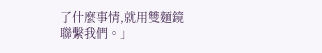了什麼事情,就用雙麵鏡聯繫我們。」